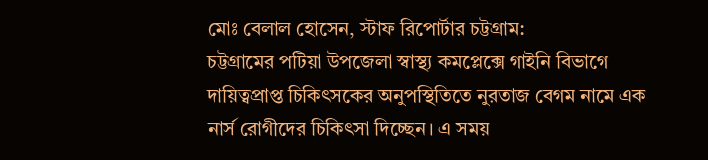মোঃ বেলাল হোসেন, স্টাফ রিপোর্টার চট্টগ্রাম:
চট্টগ্রামের পটিয়া উপজেলা স্বাস্থ্য কমপ্লেক্সে গাইনি বিভাগে দায়িত্বপ্রাপ্ত চিকিৎসকের অনুপস্থিতিতে নুরতাজ বেগম নামে এক নার্স রোগীদের চিকিৎসা দিচ্ছেন। এ সময়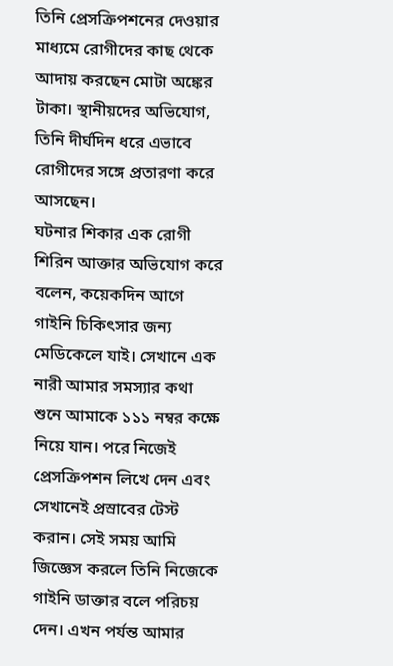তিনি প্রেসক্রিপশনের দেওয়ার মাধ্যমে রোগীদের কাছ থেকে আদায় করছেন মোটা অঙ্কের টাকা। স্থানীয়দের অভিযোগ, তিনি দীর্ঘদিন ধরে এভাবে রোগীদের সঙ্গে প্রতারণা করে আসছেন।
ঘটনার শিকার এক রোগী শিরিন আক্তার অভিযোগ করে বলেন, কয়েকদিন আগে গাইনি চিকিৎসার জন্য মেডিকেলে যাই। সেখানে এক নারী আমার সমস্যার কথা শুনে আমাকে ১১১ নম্বর কক্ষে নিয়ে যান। পরে নিজেই প্রেসক্রিপশন লিখে দেন এবং সেখানেই প্রস্রাবের টেস্ট করান। সেই সময় আমি জিজ্ঞেস করলে তিনি নিজেকে গাইনি ডাক্তার বলে পরিচয় দেন। এখন পর্যন্ত আমার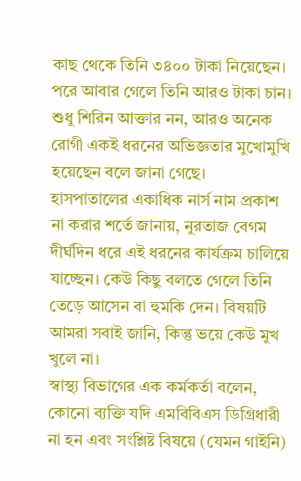কাছ থেকে তিনি ৩৪০০ টাকা নিয়েছেন। পরে আবার গেলে তিনি আরও টাকা চান।
শুধু শিরিন আক্তার নন, আরও অনেক রোগী একই ধরনের অভিজ্ঞতার মুখোমুখি হয়েছেন বলে জানা গেছে।
হাসপাতালের একাধিক নার্স নাম প্রকাশ না করার শর্তে জানায়, নুরতাজ বেগম দীর্ঘদিন ধরে এই ধরনের কার্যক্রম চালিয়ে যাচ্ছেন। কেউ কিছু বলতে গেলে তিনি তেড়ে আসেন বা হুমকি দেন। বিষয়টি আমরা সবাই জানি, কিন্তু ভয়ে কেউ মুখ খুলে না।
স্বাস্থ্য বিভাগের এক কর্মকর্তা বলেন, কোনো ব্যক্তি যদি এমবিবিএস ডিগ্রিধারী না হন এবং সংশ্লিষ্ট বিষয়ে (যেমন গাইনি)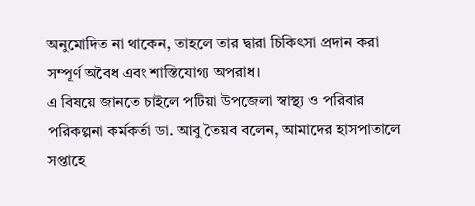অনুমোদিত না থাকেন, তাহলে তার দ্বারা চিকিৎসা প্রদান করা সম্পূর্ণ অবৈধ এবং শাস্তিযোগ্য অপরাধ।
এ বিষয়ে জানতে চাইলে পটিয়া উপজেলা স্বাস্থ্য ও পরিবার পরিকল্পনা কর্মকর্তা ডা. আবু তৈয়ব বলেন, আমাদের হাসপাতালে সপ্তাহে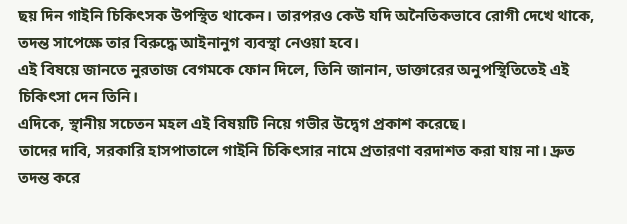ছয় দিন গাইনি চিকিৎসক উপস্থিত থাকেন। তারপরও কেউ যদি অনৈতিকভাবে রোগী দেখে থাকে, তদন্ত সাপেক্ষে তার বিরুদ্ধে আইনানুগ ব্যবস্থা নেওয়া হবে।
এই বিষয়ে জানতে নুরতাজ বেগমকে ফোন দিলে, তিনি জানান, ডাক্তারের অনুপস্থিতিতেই এই চিকিৎসা দেন তিনি।
এদিকে, স্থানীয় সচেতন মহল এই বিষয়টি নিয়ে গভীর উদ্বেগ প্রকাশ করেছে।
তাদের দাবি, সরকারি হাসপাতালে গাইনি চিকিৎসার নামে প্রতারণা বরদাশত করা যায় না। দ্রুত তদন্ত করে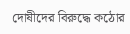দোষীদের বিরুদ্ধে কঠোর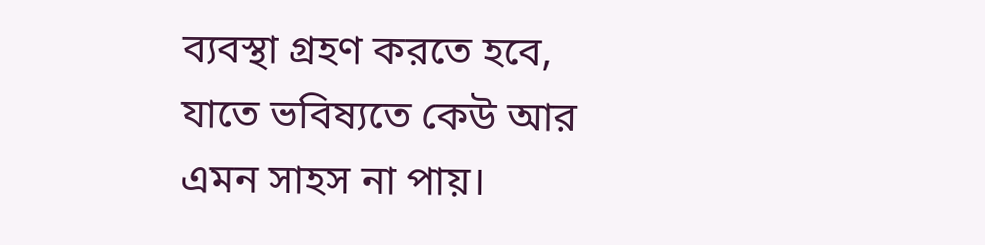ব্যবস্থা গ্রহণ করতে হবে, যাতে ভবিষ্যতে কেউ আর এমন সাহস না পায়।